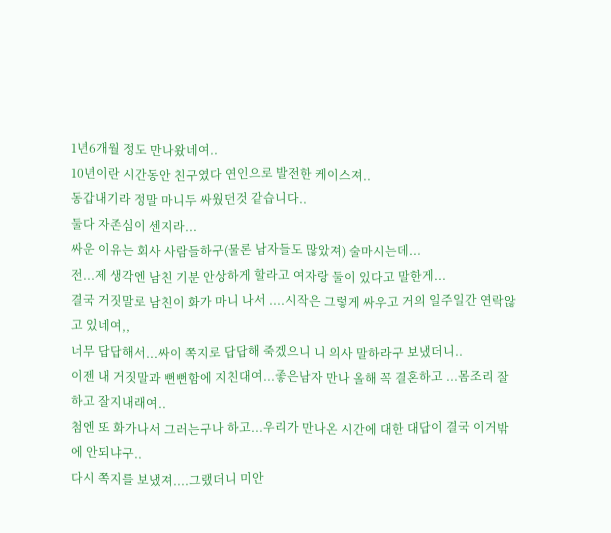1년6개월 정도 만나왔네여..
10년이란 시간동안 친구였다 연인으로 발전한 케이스져..
동갑내기라 정말 마니두 싸웠던것 같습니다..
둘다 자존심이 센지라...
싸운 이유는 회사 사람들하구(물론 남자들도 많았져) 술마시는데...
전...제 생각엔 남친 기분 안상하게 할라고 여자랑 둘이 있다고 말한게...
결국 거짓말로 남친이 화가 마니 나서 ....시작은 그렇게 싸우고 거의 일주일간 연락않고 있네여,,
너무 답답해서...싸이 쪽지로 답답해 죽겠으니 니 의사 말하라구 보냈더니..
이젠 내 거짓말과 뻔뻔함에 지친대여...좋은남자 만나 올해 꼭 결혼하고 ...몸조리 잘하고 잘지내래여..
첨엔 또 화가나서 그러는구나 하고...우리가 만나온 시간에 대한 대답이 결국 이거밖에 안되냐구..
다시 쪽지를 보냈져....그랬더니 미안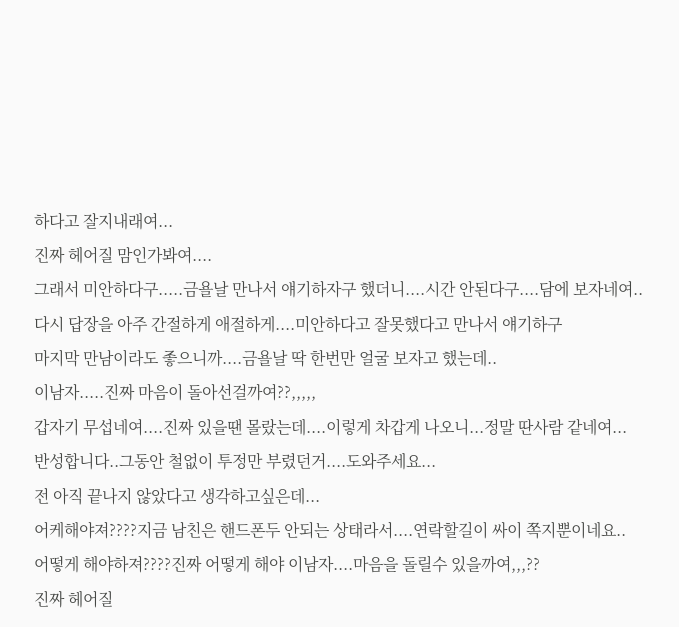하다고 잘지내래여...
진짜 헤어질 맘인가봐여....
그래서 미안하다구.....금욜날 만나서 얘기하자구 했더니....시간 안된다구....담에 보자네여..
다시 답장을 아주 간절하게 애절하게....미안하다고 잘못했다고 만나서 얘기하구
마지막 만남이라도 좋으니까....금욜날 딱 한번만 얼굴 보자고 했는데..
이남자.....진짜 마음이 돌아선걸까여??,,,,,
갑자기 무섭네여....진짜 있을땐 몰랐는데....이렇게 차갑게 나오니...정말 딴사람 같네여...
반성합니다..그동안 철없이 투정만 부렸던거....도와주세요...
전 아직 끝나지 않았다고 생각하고싶은데...
어케해야져????지금 남친은 핸드폰두 안되는 상태라서....연락할길이 싸이 쪽지뿐이네요..
어떻게 해야하져????진짜 어떻게 해야 이남자....마음을 돌릴수 있을까여,,,??
진짜 헤어질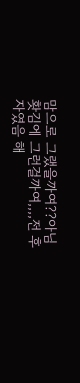맘으로 그랬을까여??아님 홧김에 그런걸까여,,,,전 후자였음 해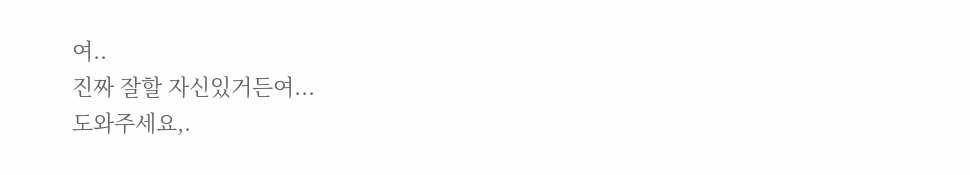여..
진짜 잘할 자신있거든여...
도와주세요,.